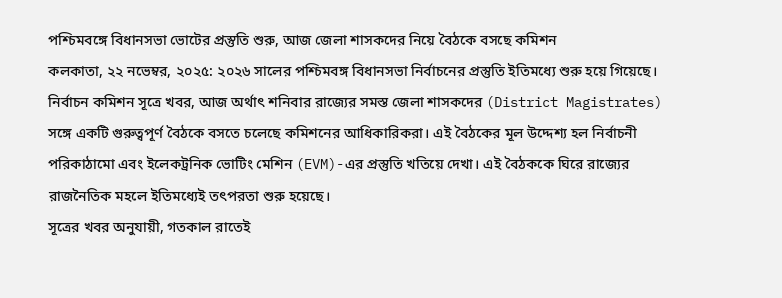পশ্চিমবঙ্গে বিধানসভা ভোটের প্রস্তুতি শুরু, আজ জেলা শাসকদের নিয়ে বৈঠকে বসছে কমিশন
কলকাতা, ২২ নভেম্বর, ২০২৫: ২০২৬ সালের পশ্চিমবঙ্গ বিধানসভা নির্বাচনের প্রস্তুতি ইতিমধ্যে শুরু হয়ে গিয়েছে। নির্বাচন কমিশন সূত্রে খবর, আজ অর্থাৎ শনিবার রাজ্যের সমস্ত জেলা শাসকদের (District Magistrates) সঙ্গে একটি গুরুত্বপূর্ণ বৈঠকে বসতে চলেছে কমিশনের আধিকারিকরা। এই বৈঠকের মূল উদ্দেশ্য হল নির্বাচনী পরিকাঠামো এবং ইলেকট্রনিক ভোটিং মেশিন (EVM)-এর প্রস্তুতি খতিয়ে দেখা। এই বৈঠককে ঘিরে রাজ্যের রাজনৈতিক মহলে ইতিমধ্যেই তৎপরতা শুরু হয়েছে।
সূত্রের খবর অনুযায়ী, গতকাল রাতেই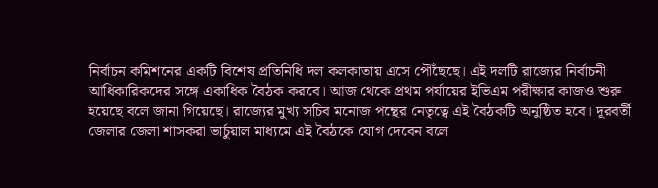নির্বাচন কমিশনের একটি বিশেষ প্রতিনিধি দল কলকাতায় এসে পৌঁছেছে। এই দলটি রাজ্যের নির্বাচনী আধিকারিকদের সঙ্গে একাধিক বৈঠক করবে। আজ থেকে প্রথম পর্যায়ের ইভিএম পরীক্ষার কাজও শুরু হয়েছে বলে জানা গিয়েছে। রাজ্যের মুখ্য সচিব মনোজ পন্থের নেতৃত্বে এই বৈঠকটি অনুষ্ঠিত হবে। দূরবর্তী জেলার জেলা শাসকরা ভার্চুয়াল মাধ্যমে এই বৈঠকে যোগ দেবেন বলে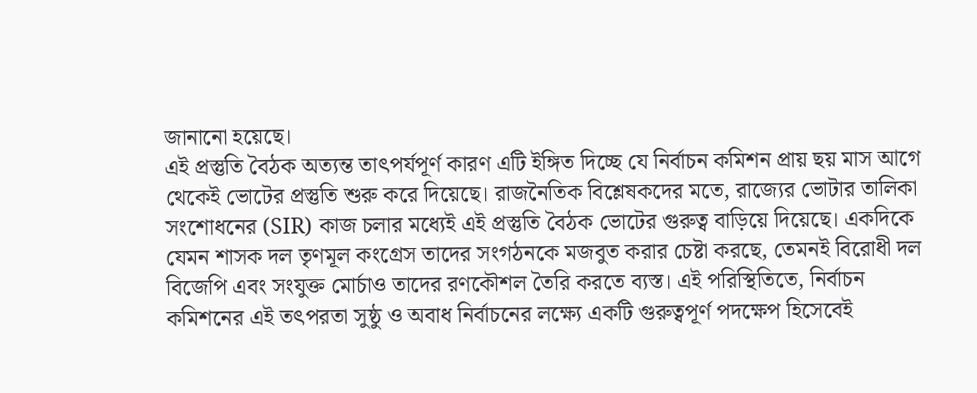জানানো হয়েছে।
এই প্রস্তুতি বৈঠক অত্যন্ত তাৎপর্যপূর্ণ কারণ এটি ইঙ্গিত দিচ্ছে যে নির্বাচন কমিশন প্রায় ছয় মাস আগে থেকেই ভোটের প্রস্তুতি শুরু করে দিয়েছে। রাজনৈতিক বিশ্লেষকদের মতে, রাজ্যের ভোটার তালিকা সংশোধনের (SIR) কাজ চলার মধ্যেই এই প্রস্তুতি বৈঠক ভোটের গুরুত্ব বাড়িয়ে দিয়েছে। একদিকে যেমন শাসক দল তৃণমূল কংগ্রেস তাদের সংগঠনকে মজবুত করার চেষ্টা করছে, তেমনই বিরোধী দল বিজেপি এবং সংযুক্ত মোর্চাও তাদের রণকৌশল তৈরি করতে ব্যস্ত। এই পরিস্থিতিতে, নির্বাচন কমিশনের এই তৎপরতা সুষ্ঠু ও অবাধ নির্বাচনের লক্ষ্যে একটি গুরুত্বপূর্ণ পদক্ষেপ হিসেবেই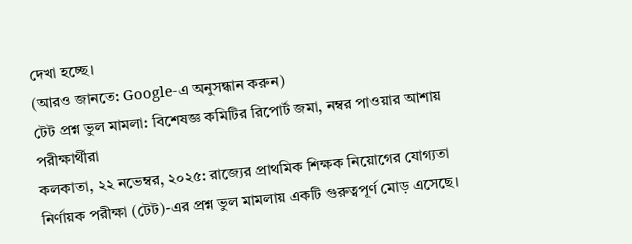দেখা হচ্ছে।
(আরও জানতে: Google-এ অনুসন্ধান করুন)
টেট প্রশ্ন ভুল মামলা: বিশেষজ্ঞ কমিটির রিপোর্ট জমা, নম্বর পাওয়ার আশায় পরীক্ষার্থীরা
কলকাতা, ২২ নভেম্বর, ২০২৫: রাজ্যের প্রাথমিক শিক্ষক নিয়োগের যোগ্যতা নির্ণায়ক পরীক্ষা (টেট)-এর প্রশ্ন ভুল মামলায় একটি গুরুত্বপূর্ণ মোড় এসেছে।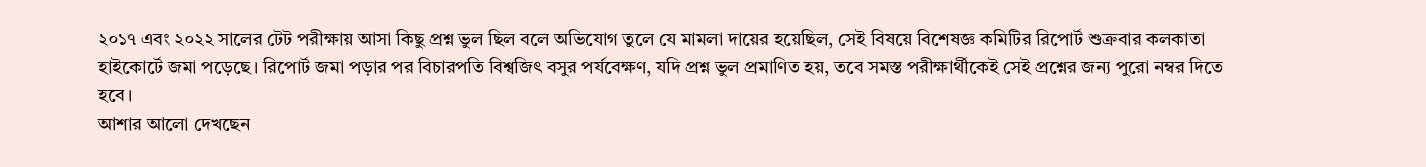২০১৭ এবং ২০২২ সালের টেট পরীক্ষায় আসা কিছু প্রশ্ন ভুল ছিল বলে অভিযোগ তুলে যে মামলা দায়ের হয়েছিল, সেই বিষয়ে বিশেষজ্ঞ কমিটির রিপোর্ট শুক্রবার কলকাতা হাইকোর্টে জমা পড়েছে। রিপোর্ট জমা পড়ার পর বিচারপতি বিশ্বজিৎ বসুর পর্যবেক্ষণ, যদি প্রশ্ন ভুল প্রমাণিত হয়, তবে সমস্ত পরীক্ষার্থীকেই সেই প্রশ্নের জন্য পুরো নম্বর দিতে হবে।
আশার আলো দেখছেন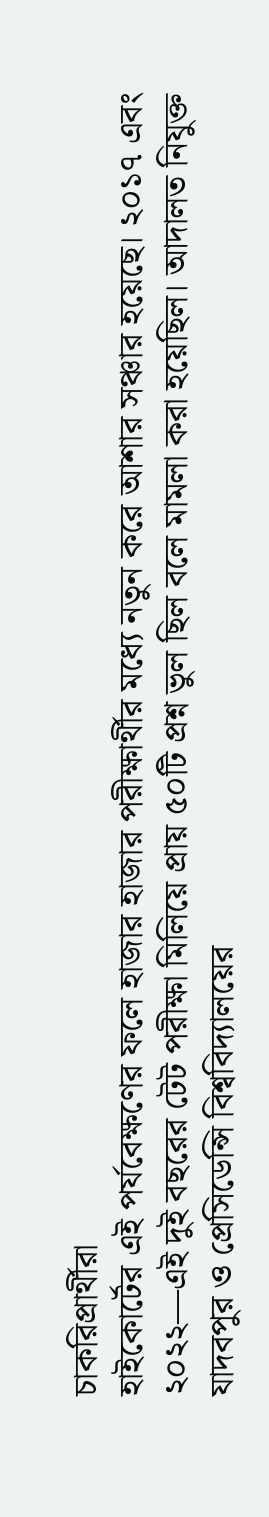চাকরিপ্রার্থীরা
হাইকোর্টের এই পর্যবেক্ষণের ফলে হাজার হাজার পরীক্ষার্থীর মধ্যে নতুন করে আশার সঞ্চার হয়েছে। ২০১৭ এবং ২০২২—এই দুই বছরের টেট পরীক্ষা মিলিয়ে প্রায় ৫০টি প্রশ্ন ভুল ছিল বলে মামলা করা হয়েছিল। আদালত নিযুক্ত যাদবপুর ও প্রেসিডেন্সি বিশ্ববিদ্যালয়ের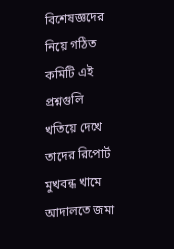বিশেষজ্ঞদের নিয়ে গঠিত কমিটি এই প্রশ্নগুলি খতিয়ে দেখে তাদের রিপোর্ট মুখবন্ধ খামে আদালতে জমা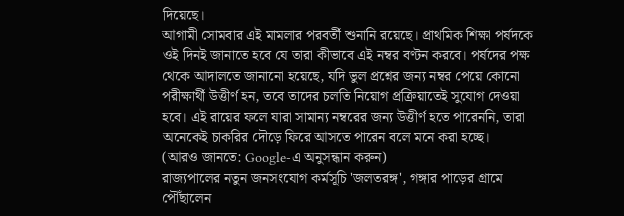দিয়েছে।
আগামী সোমবার এই মামলার পরবর্তী শুনানি রয়েছে। প্রাথমিক শিক্ষা পর্ষদকে ওই দিনই জানাতে হবে যে তারা কীভাবে এই নম্বর বণ্টন করবে। পর্ষদের পক্ষ থেকে আদালতে জানানো হয়েছে, যদি ভুল প্রশ্নের জন্য নম্বর পেয়ে কোনো পরীক্ষার্থী উত্তীর্ণ হন, তবে তাদের চলতি নিয়োগ প্রক্রিয়াতেই সুযোগ দেওয়া হবে। এই রায়ের ফলে যারা সামান্য নম্বরের জন্য উত্তীর্ণ হতে পারেননি, তারা অনেকেই চাকরির দৌড়ে ফিরে আসতে পারেন বলে মনে করা হচ্ছে।
(আরও জানতে: Google-এ অনুসন্ধান করুন)
রাজ্যপালের নতুন জনসংযোগ কর্মসূচি 'জলতরঙ্গ', গঙ্গার পাড়ের গ্রামে পৌঁছালেন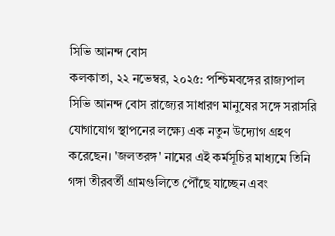সিভি আনন্দ বোস
কলকাতা, ২২ নভেম্বর, ২০২৫: পশ্চিমবঙ্গের রাজ্যপাল সিভি আনন্দ বোস রাজ্যের সাধারণ মানুষের সঙ্গে সরাসরি যোগাযোগ স্থাপনের লক্ষ্যে এক নতুন উদ্যোগ গ্রহণ করেছেন। 'জলতরঙ্গ' নামের এই কর্মসূচির মাধ্যমে তিনি গঙ্গা তীরবর্তী গ্রামগুলিতে পৌঁছে যাচ্ছেন এবং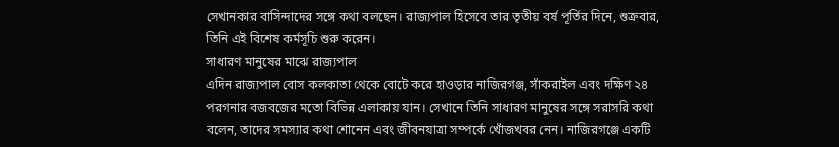সেখানকার বাসিন্দাদের সঙ্গে কথা বলছেন। রাজ্যপাল হিসেবে তার তৃতীয় বর্ষ পূর্তির দিনে, শুক্রবার, তিনি এই বিশেষ কর্মসূচি শুরু করেন।
সাধারণ মানুষের মাঝে রাজ্যপাল
এদিন রাজ্যপাল বোস কলকাতা থেকে বোটে করে হাওড়ার নাজিরগঞ্জ, সাঁকরাইল এবং দক্ষিণ ২৪ পরগনার বজবজের মতো বিভিন্ন এলাকায় যান। সেখানে তিনি সাধারণ মানুষের সঙ্গে সরাসরি কথা বলেন, তাদের সমস্যার কথা শোনেন এবং জীবনযাত্রা সম্পর্কে খোঁজখবর নেন। নাজিরগঞ্জে একটি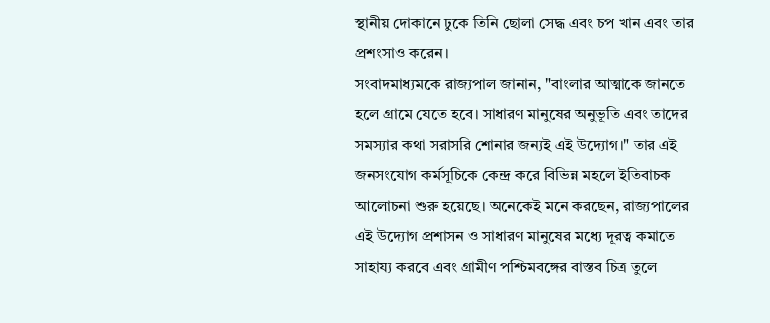স্থানীয় দোকানে ঢুকে তিনি ছোলা সেদ্ধ এবং চপ খান এবং তার প্রশংসাও করেন।
সংবাদমাধ্যমকে রাজ্যপাল জানান, "বাংলার আত্মাকে জানতে হলে গ্রামে যেতে হবে। সাধারণ মানুষের অনুভূতি এবং তাদের সমস্যার কথা সরাসরি শোনার জন্যই এই উদ্যোগ।" তার এই জনসংযোগ কর্মসূচিকে কেন্দ্র করে বিভিন্ন মহলে ইতিবাচক আলোচনা শুরু হয়েছে। অনেকেই মনে করছেন, রাজ্যপালের এই উদ্যোগ প্রশাসন ও সাধারণ মানুষের মধ্যে দূরত্ব কমাতে সাহায্য করবে এবং গ্রামীণ পশ্চিমবঙ্গের বাস্তব চিত্র তুলে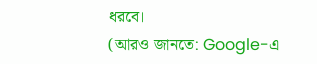ধরবে।
(আরও জানতে: Google-এ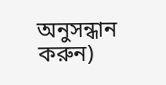অনুসন্ধান করুন)